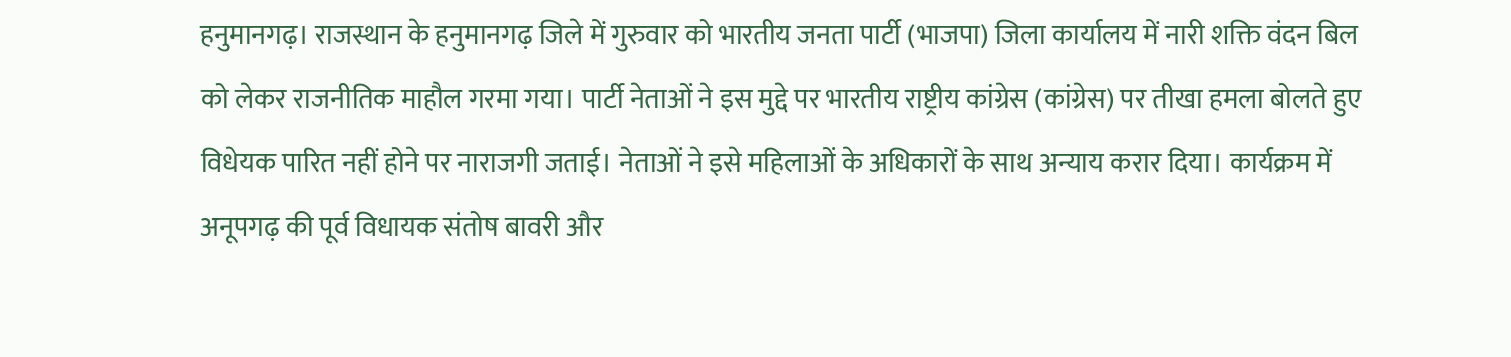हनुमानगढ़। राजस्थान के हनुमानगढ़ जिले में गुरुवार को भारतीय जनता पार्टी (भाजपा) जिला कार्यालय में नारी शक्ति वंदन बिल को लेकर राजनीतिक माहौल गरमा गया। पार्टी नेताओं ने इस मुद्दे पर भारतीय राष्ट्रीय कांग्रेस (कांग्रेस) पर तीखा हमला बोलते हुए विधेयक पारित नहीं होने पर नाराजगी जताई। नेताओं ने इसे महिलाओं के अधिकारों के साथ अन्याय करार दिया। कार्यक्रम में अनूपगढ़ की पूर्व विधायक संतोष बावरी और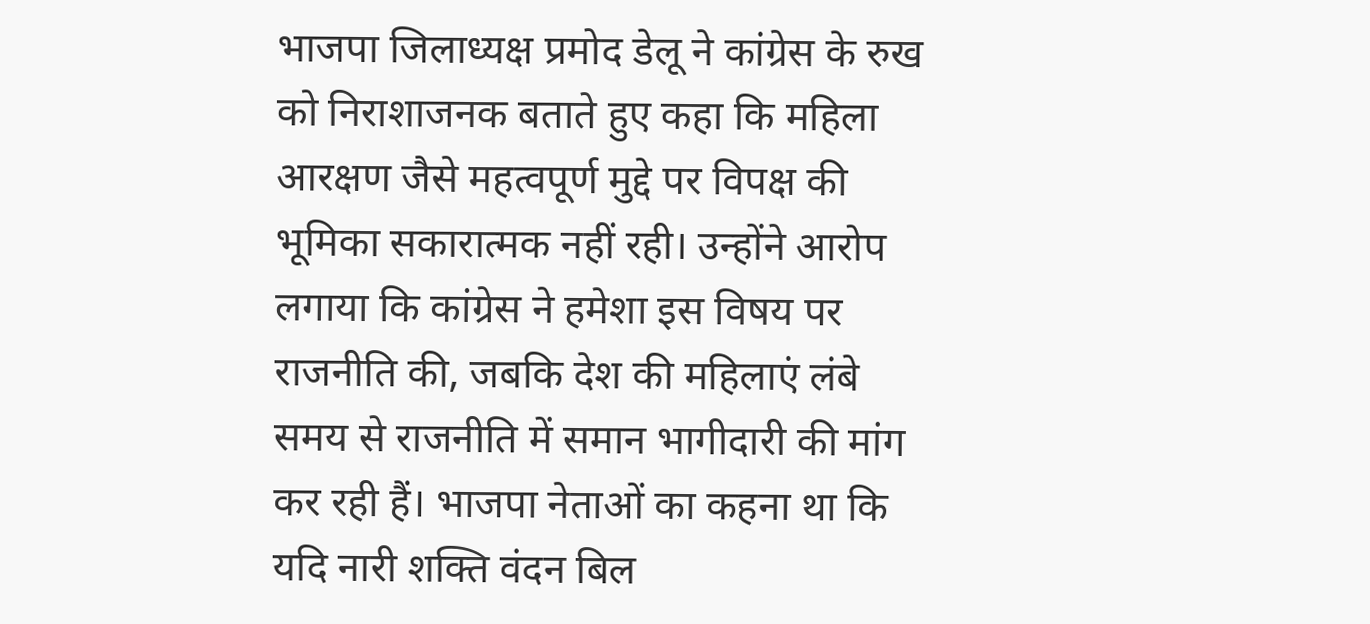भाजपा जिलाध्यक्ष प्रमोद डेलू ने कांग्रेस के रुख को निराशाजनक बताते हुए कहा कि महिला आरक्षण जैसे महत्वपूर्ण मुद्दे पर विपक्ष की भूमिका सकारात्मक नहीं रही। उन्होंने आरोप लगाया कि कांग्रेस ने हमेशा इस विषय पर राजनीति की, जबकि देश की महिलाएं लंबे समय से राजनीति में समान भागीदारी की मांग कर रही हैं। भाजपा नेताओं का कहना था कि यदि नारी शक्ति वंदन बिल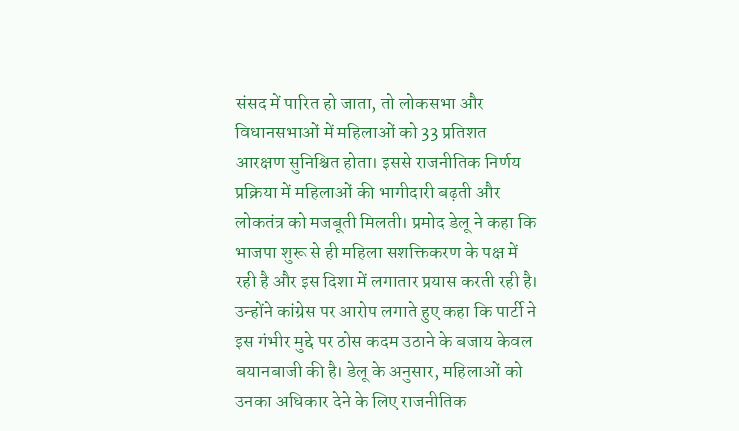संसद में पारित हो जाता, तो लोकसभा और विधानसभाओं में महिलाओं को 33 प्रतिशत आरक्षण सुनिश्चित होता। इससे राजनीतिक निर्णय प्रक्रिया में महिलाओं की भागीदारी बढ़ती और लोकतंत्र को मजबूती मिलती। प्रमोद डेलू ने कहा कि भाजपा शुरू से ही महिला सशक्तिकरण के पक्ष में रही है और इस दिशा में लगातार प्रयास करती रही है। उन्होंने कांग्रेस पर आरोप लगाते हुए कहा कि पार्टी ने इस गंभीर मुद्दे पर ठोस कदम उठाने के बजाय केवल बयानबाजी की है। डेलू के अनुसार, महिलाओं को उनका अधिकार देने के लिए राजनीतिक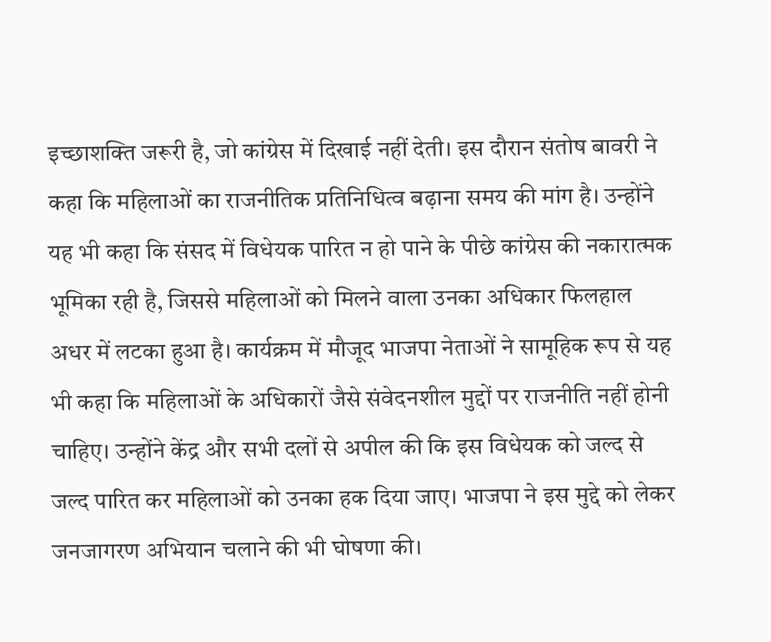इच्छाशक्ति जरूरी है, जो कांग्रेस में दिखाई नहीं देती। इस दौरान संतोष बावरी ने कहा कि महिलाओं का राजनीतिक प्रतिनिधित्व बढ़ाना समय की मांग है। उन्होंने यह भी कहा कि संसद में विधेयक पारित न हो पाने के पीछे कांग्रेस की नकारात्मक भूमिका रही है, जिससे महिलाओं को मिलने वाला उनका अधिकार फिलहाल अधर में लटका हुआ है। कार्यक्रम में मौजूद भाजपा नेताओं ने सामूहिक रूप से यह भी कहा कि महिलाओं के अधिकारों जैसे संवेदनशील मुद्दों पर राजनीति नहीं होनी चाहिए। उन्होंने केंद्र और सभी दलों से अपील की कि इस विधेयक को जल्द से जल्द पारित कर महिलाओं को उनका हक दिया जाए। भाजपा ने इस मुद्दे को लेकर जनजागरण अभियान चलाने की भी घोषणा की।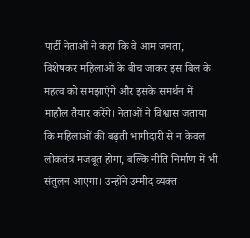पार्टी नेताओं ने कहा कि वे आम जनता, विशेषकर महिलाओं के बीच जाकर इस बिल के महत्व को समझाएंगे और इसके समर्थन में माहौल तैयार करेंगे। नेताओं ने विश्वास जताया कि महिलाओं की बढ़ती भागीदारी से न केवल लोकतंत्र मजबूत होगा, बल्कि नीति निर्माण में भी संतुलन आएगा। उन्होंने उम्मीद व्यक्त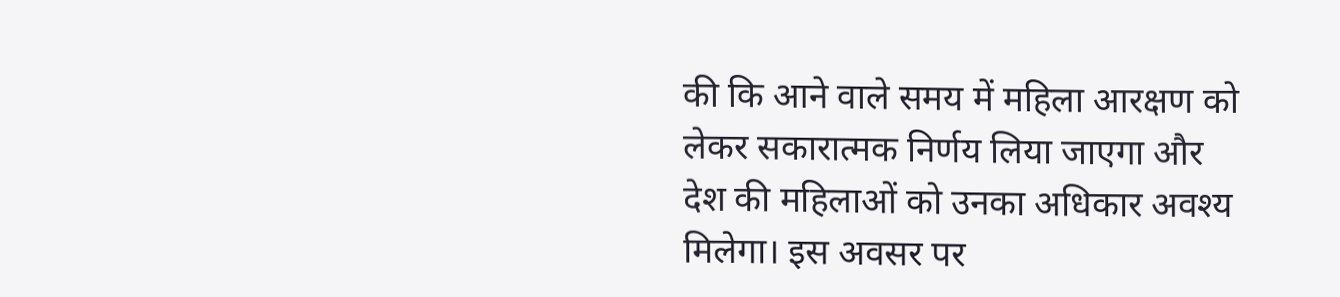की कि आने वाले समय में महिला आरक्षण को लेकर सकारात्मक निर्णय लिया जाएगा और देश की महिलाओं को उनका अधिकार अवश्य मिलेगा। इस अवसर पर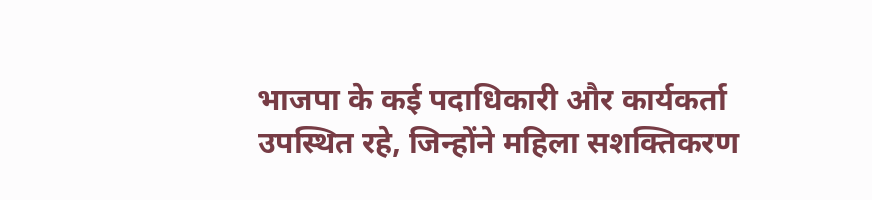भाजपा के कई पदाधिकारी और कार्यकर्ता उपस्थित रहे, जिन्होंने महिला सशक्तिकरण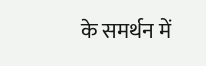के समर्थन में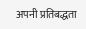अपनी प्रतिबद्धता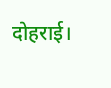दोहराई।